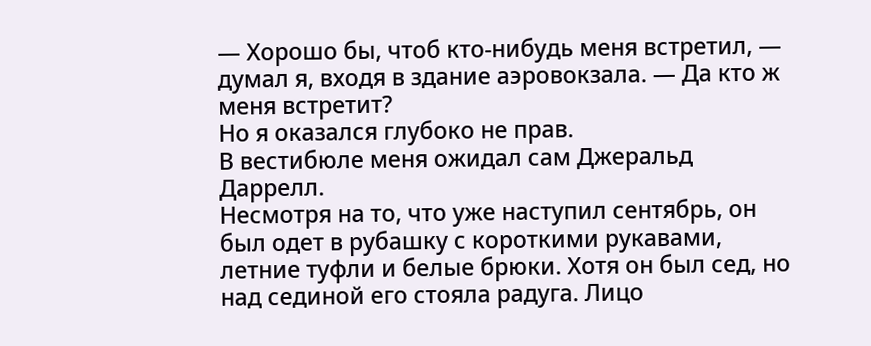— Хорошо бы, чтоб кто-нибудь меня встретил, — думал я, входя в здание аэровокзала. — Да кто ж меня встретит?
Но я оказался глубоко не прав.
В вестибюле меня ожидал сам Джеральд Даррелл.
Несмотря на то, что уже наступил сентябрь, он был одет в рубашку с короткими рукавами, летние туфли и белые брюки. Хотя он был сед, но над сединой его стояла радуга. Лицо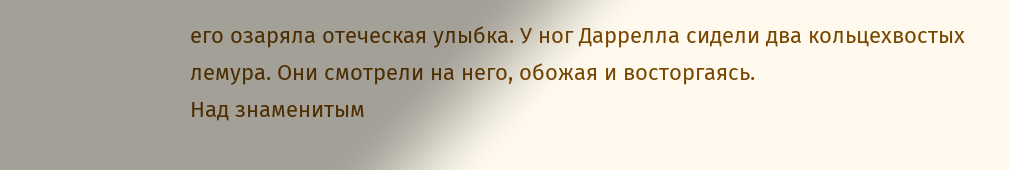его озаряла отеческая улыбка. У ног Даррелла сидели два кольцехвостых лемура. Они смотрели на него, обожая и восторгаясь.
Над знаменитым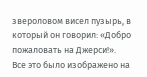звероловом висел пузырь, в который он говорил: «Добро пожаловать на Джерси!».
Все это было изображено на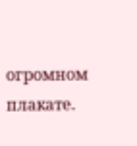огромном плакате.